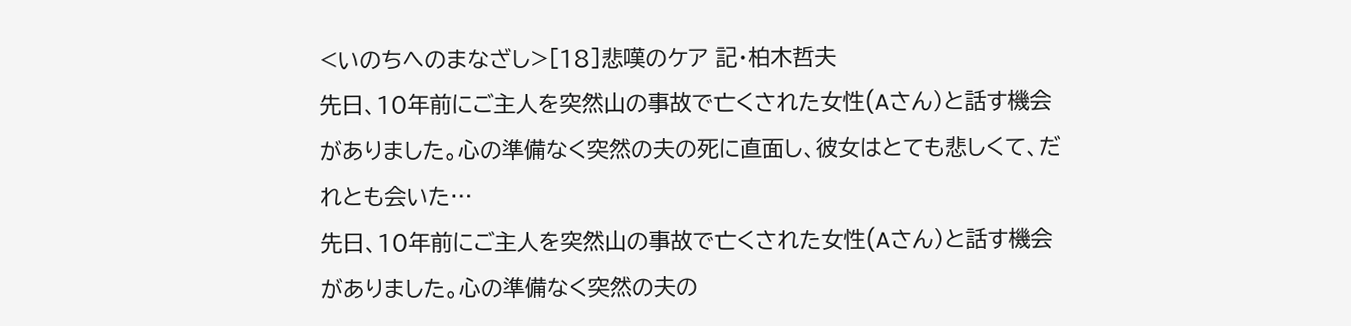<いのちへのまなざし>[18]悲嘆のケア 記・柏木哲夫
先日、10年前にご主人を突然山の事故で亡くされた女性(Aさん)と話す機会がありました。心の準備なく突然の夫の死に直面し、彼女はとても悲しくて、だれとも会いた…
先日、10年前にご主人を突然山の事故で亡くされた女性(Aさん)と話す機会がありました。心の準備なく突然の夫の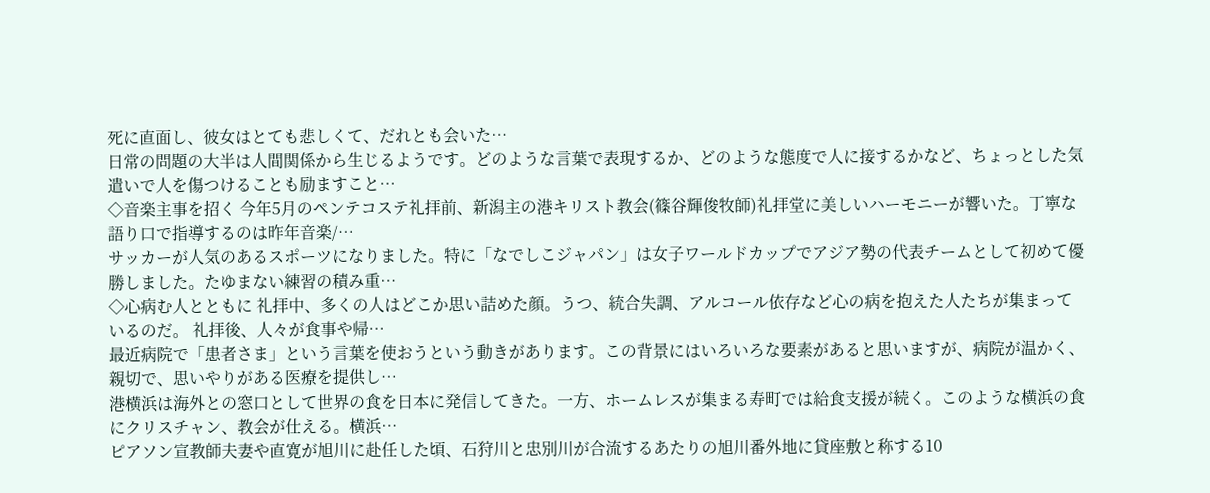死に直面し、彼女はとても悲しくて、だれとも会いた…
日常の問題の大半は人間関係から生じるようです。どのような言葉で表現するか、どのような態度で人に接するかなど、ちょっとした気遣いで人を傷つけることも励ますこと…
◇音楽主事を招く 今年5月のペンテコステ礼拝前、新潟主の港キリスト教会(篠谷輝俊牧師)礼拝堂に美しいハーモニーが響いた。丁寧な語り口で指導するのは昨年音楽/…
サッカーが人気のあるスポーツになりました。特に「なでしこジャパン」は女子ワールドカップでアジア勢の代表チームとして初めて優勝しました。たゆまない練習の積み重…
◇心病む人とともに 礼拝中、多くの人はどこか思い詰めた顔。うつ、統合失調、アルコール依存など心の病を抱えた人たちが集まっているのだ。 礼拝後、人々が食事や帰…
最近病院で「患者さま」という言葉を使おうという動きがあります。この背景にはいろいろな要素があると思いますが、病院が温かく、親切で、思いやりがある医療を提供し…
港横浜は海外との窓口として世界の食を日本に発信してきた。一方、ホームレスが集まる寿町では給食支援が続く。このような横浜の食にクリスチャン、教会が仕える。横浜…
ピアソン宣教師夫妻や直寛が旭川に赴任した頃、石狩川と忠別川が合流するあたりの旭川番外地に貸座敷と称する10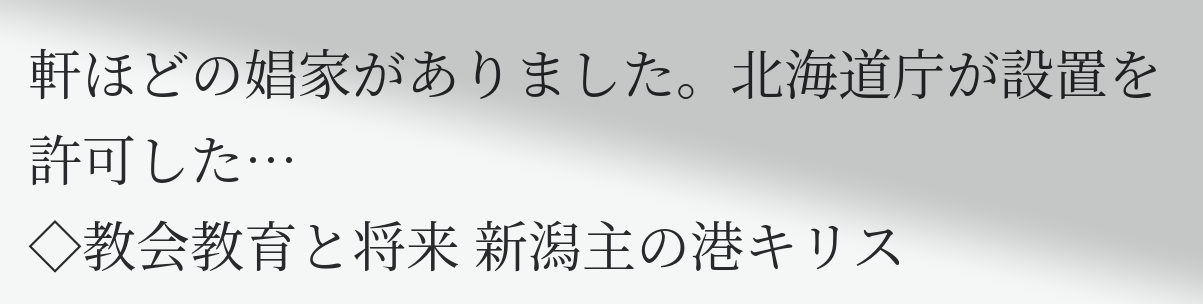軒ほどの娼家がありました。北海道庁が設置を許可した…
◇教会教育と将来 新潟主の港キリス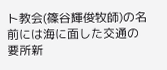ト教会(篠谷輝俊牧師)の名前には海に面した交通の要所新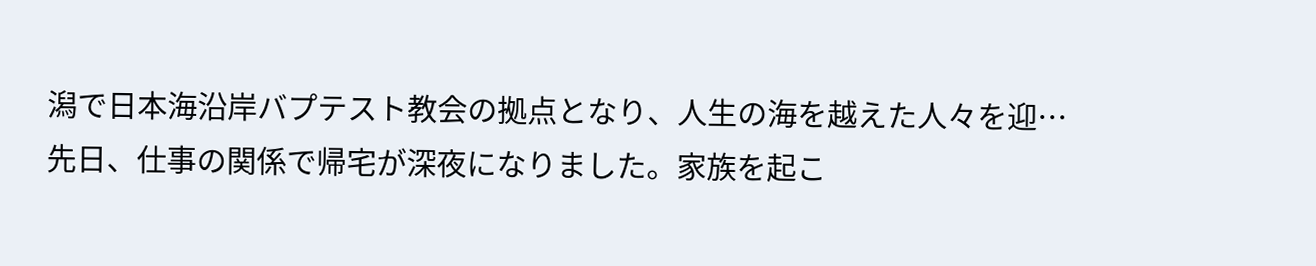潟で日本海沿岸バプテスト教会の拠点となり、人生の海を越えた人々を迎…
先日、仕事の関係で帰宅が深夜になりました。家族を起こ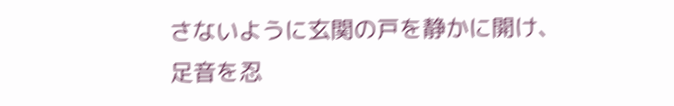さないように玄関の戸を静かに開け、足音を忍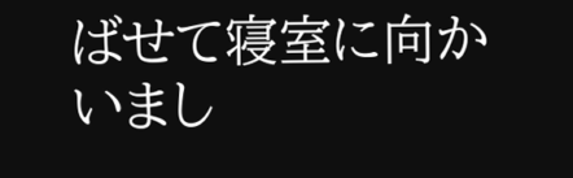ばせて寝室に向かいまし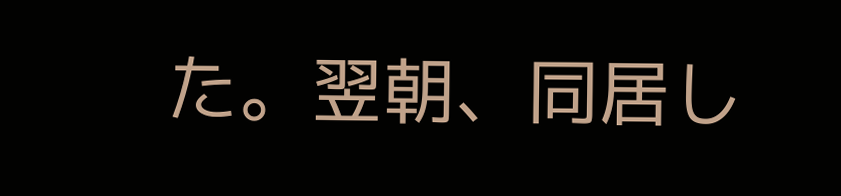た。翌朝、同居し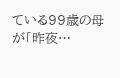ている99歳の母が「昨夜…